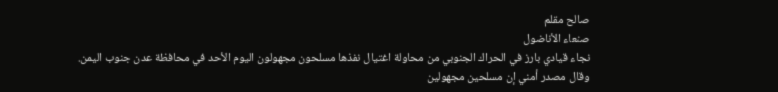صالح مقلم
صنعاء الأناضول
نجاء قيادي بارز في الحراك الجنوبي من محاولة اغتيال نفذها مسلحون مجهولون اليوم الأحد في محافظة عدن جنوب اليمن.
وقال مصدر أمني إن مسلحين مجهولين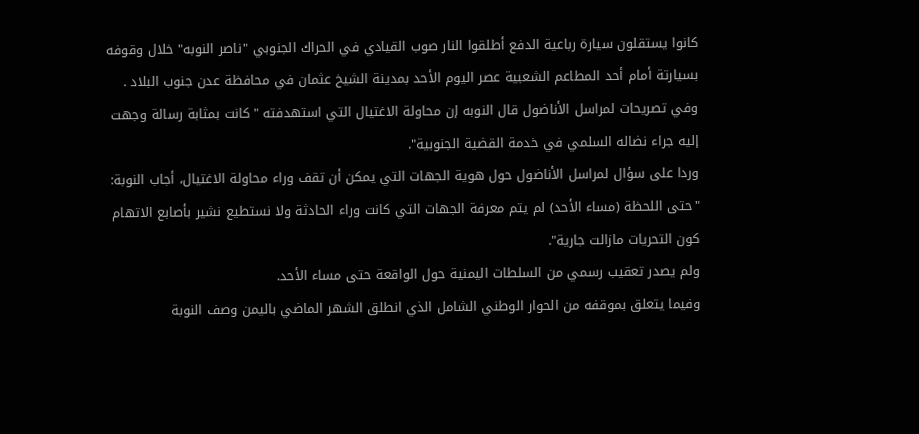كانوا يستقلون سيارة رباعية الدفع أطلقوا النار صوب القيادي في الحراك الجنوبي "ناصر النوبه" خلال وقوفه بسيارتة أمام أحد المطاعم الشعبية عصر اليوم الأحد بمدينة الشيخ عثمان في محافظة عدن جنوب البلاد .
وفي تصريحات لمراسل الأناضول قال النوبه إن محاولة الاغتيال التي استهدفته "كانت بمثابة رسالة وجهت إليه جراء نضاله السلمي في خدمة القضية الجنوبية".
وردا على سؤال لمراسل الأناضول حول هوية الجهات التي يمكن أن تقف وراء محاولة الاغتيال، أجاب النوبة: "حتى اللحظة (مساء الأحد) لم يتم معرفة الجهات التي كانت وراء الحادثة ولا نستطيع نشير بأصابع الاتهام كون التحريات مازالت جارية".
ولم يصدر تعقيب رسمي من السلطات اليمنية حول الواقعة حتى مساء الأحد.
وفيما يتعلق بموقفه من الحوار الوطني الشامل الذي انطلق الشهر الماضي باليمن وصف النوبة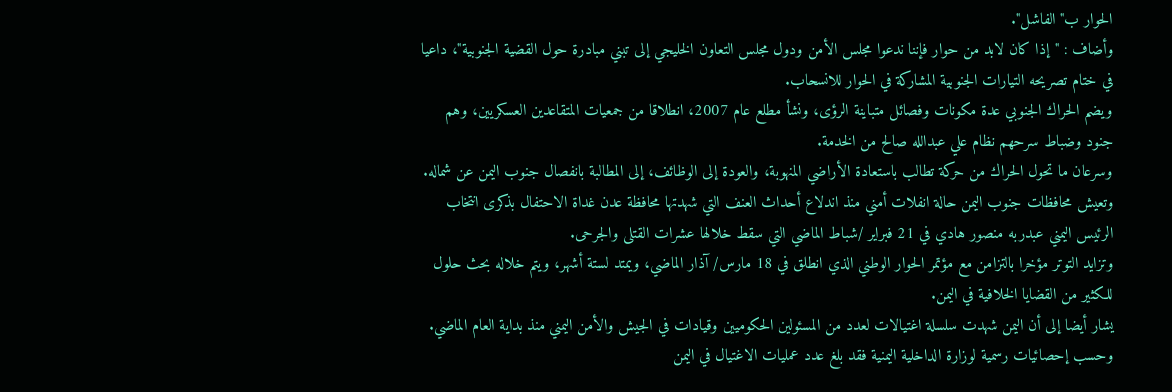الحوار ب"الفاشل".
وأضاف : "إذا كان لابد من حوار فإننا ندعوا مجلس الأمن ودول مجلس التعاون الخليجي إلى تبني مبادرة حول القضية الجنوبية"، داعيا في ختام تصريحه التيارات الجنوبية المشاركة في الحوار للانسحاب.
ويضم الحراك الجنوبي عدة مكونات وفصائل متباينة الرؤى، ونشأ مطلع عام 2007، انطلاقا من جمعيات المتقاعدين العسكريين، وهم جنود وضباط سرحهم نظام علي عبدالله صالح من الخدمة.
وسرعان ما تحول الحراك من حركة تطالب باستعادة الأراضي المنهوبة، والعودة إلى الوظائف، إلى المطالبة بانفصال جنوب اليمن عن شماله.
وتعيش محافظات جنوب اليمن حالة انفلات أمني منذ اندلاع أحداث العنف التي شهدتها محافظة عدن غداة الاحتفال بذكرى انتخاب الرئيس اليمني عبدربه منصور هادي في 21 فبراير /شباط الماضي التي سقط خلالها عشرات القتلى والجرحى.
وتزايد التوتر مؤخرا بالتزامن مع مؤتمر الحوار الوطني الذي انطلق في 18 مارس/ آذار الماضي، ويمتد لستة أشهر، ويتم خلاله بحث حلول للكثير من القضايا الخلافية في اليمن.
يشار أيضا إلى أن اليمن شهدت سلسلة اغتيالات لعدد من المسئولين الحكوميين وقيادات في الجيش والأمن اليمني منذ بداية العام الماضي.
وحسب إحصائيات رسمية لوزارة الداخلية اليمنية فقد بلغ عدد عمليات الاغتيال في اليمن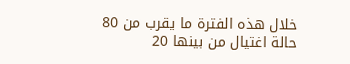خلال هذه الفترة ما يقرب من 80 حالة اغتيال من بينها 20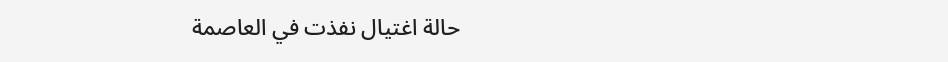حالة اغتيال نفذت في العاصمة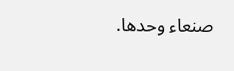صنعاء وحدها.